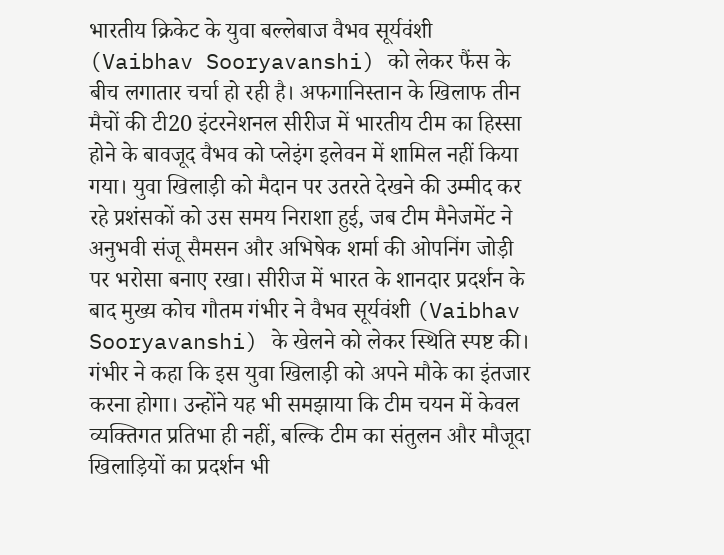भारतीय क्रिकेट के युवा बल्लेबाज वैभव सूर्यवंशी (Vaibhav Sooryavanshi) को लेकर फैंस के बीच लगातार चर्चा हो रही है। अफगानिस्तान के खिलाफ तीन मैचों की टी20 इंटरनेशनल सीरीज में भारतीय टीम का हिस्सा होने के बावजूद वैभव को प्लेइंग इलेवन में शामिल नहीं किया गया। युवा खिलाड़ी को मैदान पर उतरते देखने की उम्मीद कर रहे प्रशंसकों को उस समय निराशा हुई, जब टीम मैनेजमेंट ने अनुभवी संजू सैमसन और अभिषेक शर्मा की ओपनिंग जोड़ी पर भरोसा बनाए रखा। सीरीज में भारत के शानदार प्रदर्शन के बाद मुख्य कोच गौतम गंभीर ने वैभव सूर्यवंशी (Vaibhav Sooryavanshi) के खेलने को लेकर स्थिति स्पष्ट की। गंभीर ने कहा कि इस युवा खिलाड़ी को अपने मौके का इंतजार करना होगा। उन्होंने यह भी समझाया कि टीम चयन में केवल व्यक्तिगत प्रतिभा ही नहीं, बल्कि टीम का संतुलन और मौजूदा खिलाड़ियों का प्रदर्शन भी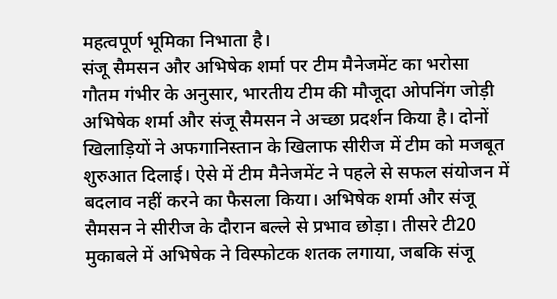महत्वपूर्ण भूमिका निभाता है।
संजू सैमसन और अभिषेक शर्मा पर टीम मैनेजमेंट का भरोसा
गौतम गंभीर के अनुसार, भारतीय टीम की मौजूदा ओपनिंग जोड़ी अभिषेक शर्मा और संजू सैमसन ने अच्छा प्रदर्शन किया है। दोनों खिलाड़ियों ने अफगानिस्तान के खिलाफ सीरीज में टीम को मजबूत शुरुआत दिलाई। ऐसे में टीम मैनेजमेंट ने पहले से सफल संयोजन में बदलाव नहीं करने का फैसला किया। अभिषेक शर्मा और संजू सैमसन ने सीरीज के दौरान बल्ले से प्रभाव छोड़ा। तीसरे टी20 मुकाबले में अभिषेक ने विस्फोटक शतक लगाया, जबकि संजू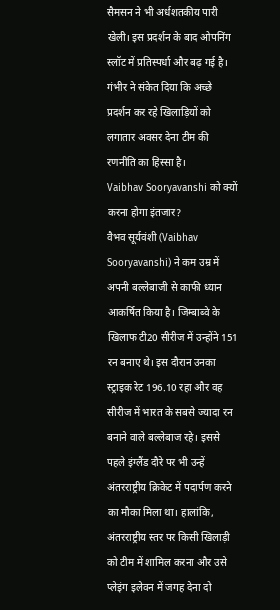सैमसन ने भी अर्धशतकीय पारी खेली। इस प्रदर्शन के बाद ओपनिंग स्लॉट में प्रतिस्पर्धा और बढ़ गई है। गंभीर ने संकेत दिया कि अच्छे प्रदर्शन कर रहे खिलाड़ियों को लगातार अवसर देना टीम की रणनीति का हिस्सा है।
Vaibhav Sooryavanshi को क्यों करना होगा इंतजार?
वैभव सूर्यवंशी (Vaibhav Sooryavanshi) ने कम उम्र में अपनी बल्लेबाजी से काफी ध्यान आकर्षित किया है। जिम्बाब्वे के खिलाफ टी20 सीरीज में उन्होंने 151 रन बनाए थे। इस दौरान उनका स्ट्राइक रेट 196.10 रहा और वह सीरीज में भारत के सबसे ज्यादा रन बनाने वाले बल्लेबाज रहे। इससे पहले इंग्लैंड दौरे पर भी उन्हें अंतरराष्ट्रीय क्रिकेट में पदार्पण करने का मौका मिला था। हालांकि, अंतरराष्ट्रीय स्तर पर किसी खिलाड़ी को टीम में शामिल करना और उसे प्लेइंग इलेवन में जगह देना दो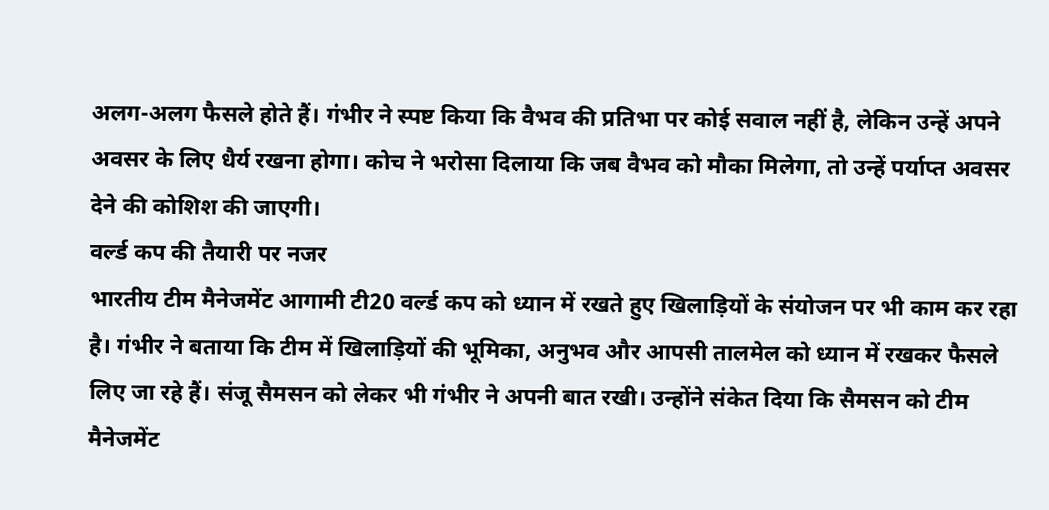अलग-अलग फैसले होते हैं। गंभीर ने स्पष्ट किया कि वैभव की प्रतिभा पर कोई सवाल नहीं है, लेकिन उन्हें अपने अवसर के लिए धैर्य रखना होगा। कोच ने भरोसा दिलाया कि जब वैभव को मौका मिलेगा, तो उन्हें पर्याप्त अवसर देने की कोशिश की जाएगी।
वर्ल्ड कप की तैयारी पर नजर
भारतीय टीम मैनेजमेंट आगामी टी20 वर्ल्ड कप को ध्यान में रखते हुए खिलाड़ियों के संयोजन पर भी काम कर रहा है। गंभीर ने बताया कि टीम में खिलाड़ियों की भूमिका, अनुभव और आपसी तालमेल को ध्यान में रखकर फैसले लिए जा रहे हैं। संजू सैमसन को लेकर भी गंभीर ने अपनी बात रखी। उन्होंने संकेत दिया कि सैमसन को टीम मैनेजमेंट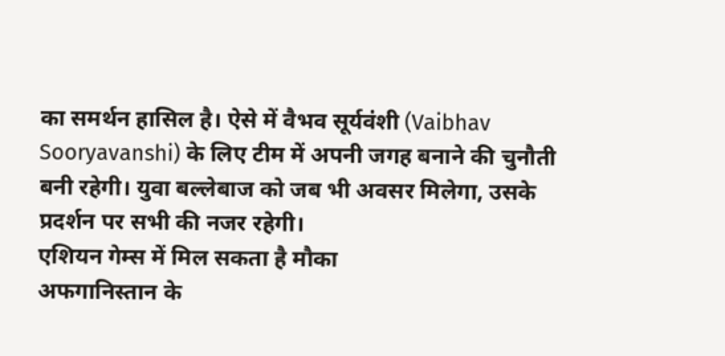का समर्थन हासिल है। ऐसे में वैभव सूर्यवंशी (Vaibhav Sooryavanshi) के लिए टीम में अपनी जगह बनाने की चुनौती बनी रहेगी। युवा बल्लेबाज को जब भी अवसर मिलेगा, उसके प्रदर्शन पर सभी की नजर रहेगी।
एशियन गेम्स में मिल सकता है मौका
अफगानिस्तान के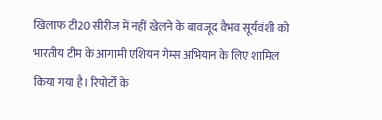खिलाफ टी20 सीरीज में नहीं खेलने के बावजूद वैभव सूर्यवंशी को भारतीय टीम के आगामी एशियन गेम्स अभियान के लिए शामिल किया गया है। रिपोर्टों के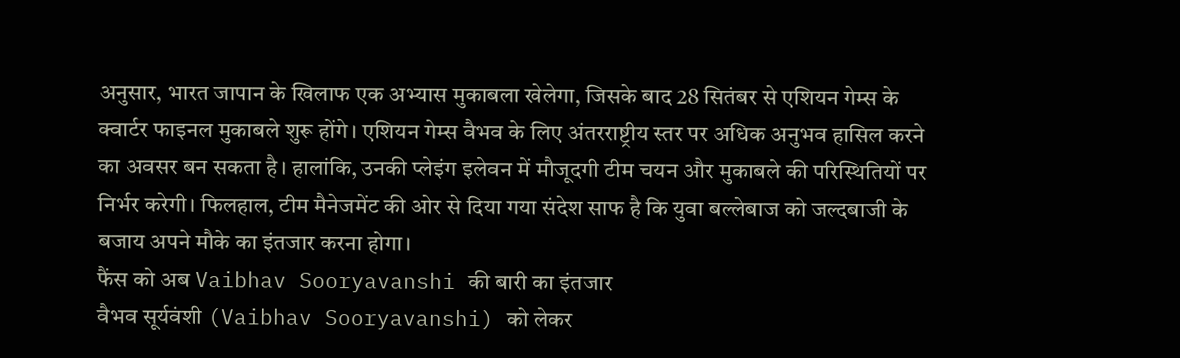अनुसार, भारत जापान के खिलाफ एक अभ्यास मुकाबला खेलेगा, जिसके बाद 28 सितंबर से एशियन गेम्स के क्वार्टर फाइनल मुकाबले शुरू होंगे। एशियन गेम्स वैभव के लिए अंतरराष्ट्रीय स्तर पर अधिक अनुभव हासिल करने का अवसर बन सकता है। हालांकि, उनकी प्लेइंग इलेवन में मौजूदगी टीम चयन और मुकाबले की परिस्थितियों पर निर्भर करेगी। फिलहाल, टीम मैनेजमेंट की ओर से दिया गया संदेश साफ है कि युवा बल्लेबाज को जल्दबाजी के बजाय अपने मौके का इंतजार करना होगा।
फैंस को अब Vaibhav Sooryavanshi की बारी का इंतजार
वैभव सूर्यवंशी (Vaibhav Sooryavanshi) को लेकर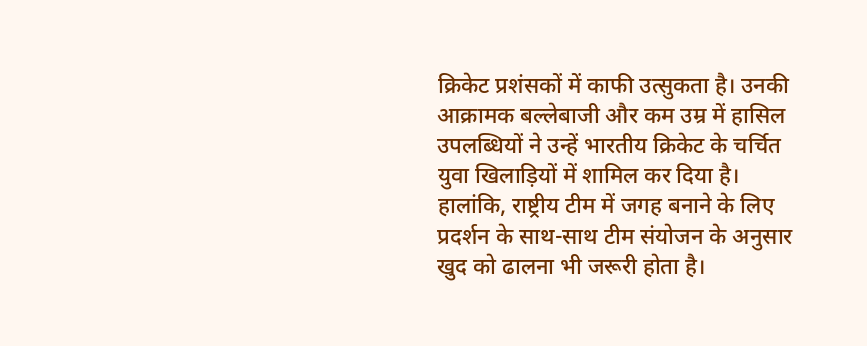क्रिकेट प्रशंसकों में काफी उत्सुकता है। उनकी आक्रामक बल्लेबाजी और कम उम्र में हासिल उपलब्धियों ने उन्हें भारतीय क्रिकेट के चर्चित युवा खिलाड़ियों में शामिल कर दिया है। हालांकि, राष्ट्रीय टीम में जगह बनाने के लिए प्रदर्शन के साथ-साथ टीम संयोजन के अनुसार खुद को ढालना भी जरूरी होता है।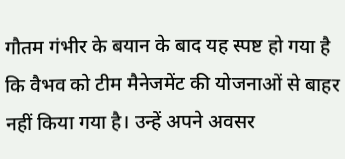गौतम गंभीर के बयान के बाद यह स्पष्ट हो गया है कि वैभव को टीम मैनेजमेंट की योजनाओं से बाहर नहीं किया गया है। उन्हें अपने अवसर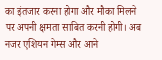का इंतजार करना होगा और मौका मिलने पर अपनी क्षमता साबित करनी होगी। अब नजर एशियन गेम्स और आने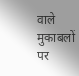वाले मुकाबलों पर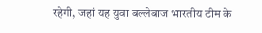रहेगी, जहां यह युवा बल्लेबाज भारतीय टीम के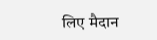लिए मैदान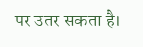पर उतर सकता है।